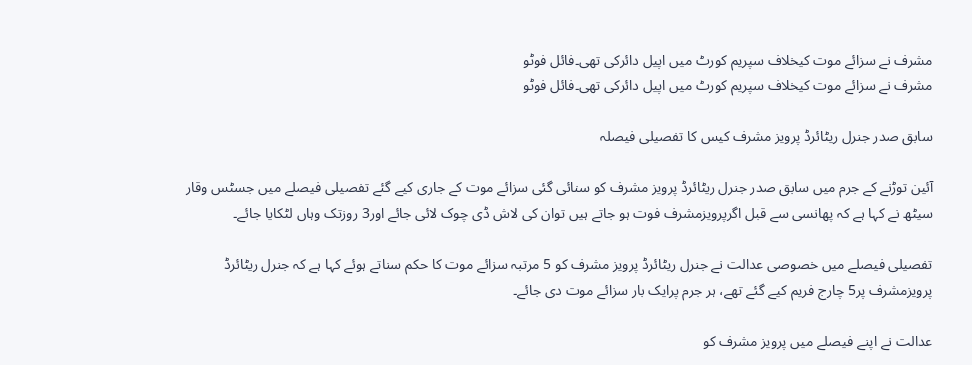مشرف نے سزائے موت کیخلاف سپریم کورٹ میں اپیل دائرکی تھی۔فائل فوٹو
مشرف نے سزائے موت کیخلاف سپریم کورٹ میں اپیل دائرکی تھی۔فائل فوٹو

سابق صدر جنرل ریٹائرڈ پرویز مشرف کیس کا تفصیلی فیصلہ

آئین توڑنے کے جرم میں سابق صدر جنرل ریٹائرڈ پرویز مشرف کو سنائی گئی سزائے موت کے جاری کیے گئے تفصیلی فیصلے میں جسٹس وقار سیٹھ نے کہا ہے کہ پھانسی سے قبل اگرپرویزمشرف فوت ہو جاتے ہیں توان کی لاش ڈی چوک لائی جائے اور3 روزتک وہاں لٹکایا جائے۔

تفصیلی فیصلے میں خصوصی عدالت نے جنرل ریٹائرڈ پرویز مشرف کو 5 مرتبہ سزائے موت کا حکم سناتے ہوئے کہا ہے کہ جنرل ریٹائرڈ پرویزمشرف پر5 چارج فریم کیے گئے تھے، ہر جرم پرایک بار سزائے موت دی جائے۔

عدالت نے اپنے فیصلے میں پرویز مشرف کو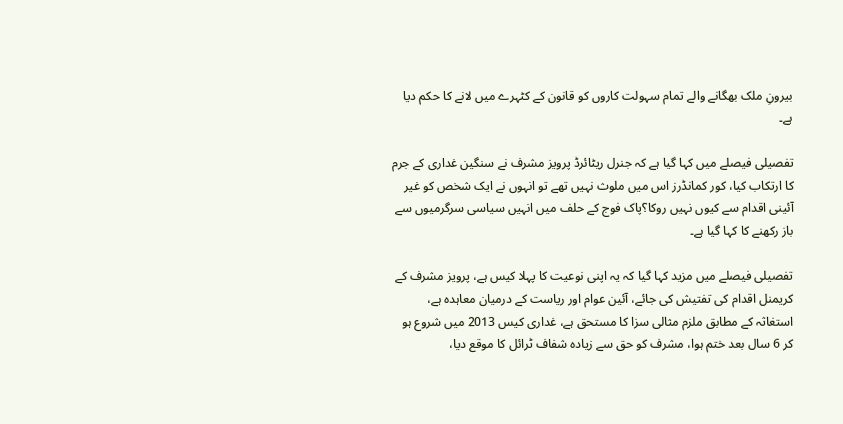بیرونِ ملک بھگانے والے تمام سہولت کاروں کو قانون کے کٹہرے میں لانے کا حکم دیا ہے۔

تفصیلی فیصلے میں کہا گیا ہے کہ جنرل ریٹائرڈ پرویز مشرف نے سنگین غداری کے جرم کا ارتکاب کیا، کور کمانڈرز اس میں ملوث نہیں تھے تو انہوں نے ایک شخص کو غیر آئینی اقدام سے کیوں نہیں روکا؟پاک فوج کے حلف میں انہیں سیاسی سرگرمیوں سے باز رکھنے کا کہا گیا ہے۔

تفصیلی فیصلے میں مزید کہا گیا کہ یہ اپنی نوعیت کا پہلا کیس ہے، پرویز مشرف کے کریمنل اقدام کی تفتیش کی جائے، آئین عوام اور ریاست کے درمیان معاہدہ ہے، استغاثہ کے مطابق ملزم مثالی سزا کا مستحق ہے، غداری کیس 2013 میں شروع ہو کر 6 سال بعد ختم ہوا، مشرف کو حق سے زیادہ شفاف ٹرائل کا موقع دیا،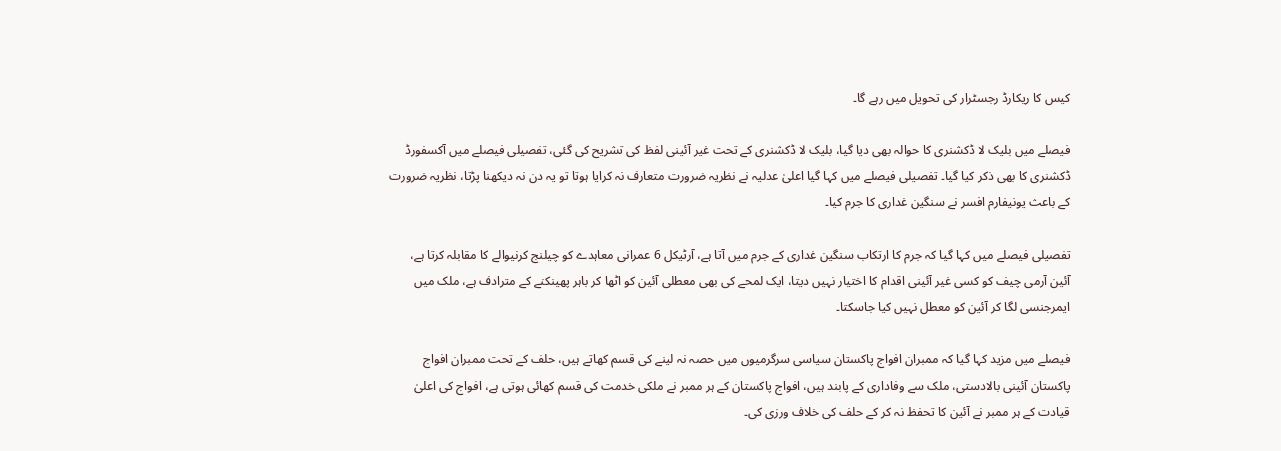کیس کا ریکارڈ رجسٹرار کی تحویل میں رہے گا۔

فیصلے میں بلیک لا ڈکشنری کا حوالہ بھی دیا گیا، بلیک لا ڈکشنری کے تحت غیر آئینی لفظ کی تشریح کی گئی، تفصیلی فیصلے میں آکسفورڈ ڈکشنری کا بھی ذکر کیا گیا۔ تفصیلی فیصلے میں کہا گیا اعلیٰ عدلیہ نے نظریہ ضرورت متعارف نہ کرایا ہوتا تو یہ دن نہ دیکھنا پڑتا، نظریہ ضرورت کے باعث یونیفارم افسر نے سنگین غداری کا جرم کیا۔

تفصیلی فیصلے میں کہا گیا کہ جرم کا ارتکاب سنگین غداری کے جرم میں آتا ہے، آرٹیکل 6 عمرانی معاہدے کو چیلنج کرنیوالے کا مقابلہ کرتا ہے، آئین آرمی چیف کو کسی غیر آئینی اقدام کا اختیار نہیں دیتا، ایک لمحے کی بھی معطلی آئین کو اٹھا کر باہر پھینکنے کے مترادف ہے، ملک میں ایمرجنسی لگا کر آئین کو معطل نہیں کیا جاسکتا۔

فیصلے میں مزید کہا گیا کہ ممبران افواج پاکستان سیاسی سرگرمیوں میں حصہ نہ لینے کی قسم کھاتے ہیں، حلف کے تحت ممبران افواج پاکستان آئینی بالادستی، ملک سے وفاداری کے پابند ہیں، افواج پاکستان کے ہر ممبر نے ملکی خدمت کی قسم کھائی ہوتی ہے، افواج کی اعلیٰ قیادت کے ہر ممبر نے آئین کا تحفظ نہ کر کے حلف کی خلاف ورزی کی۔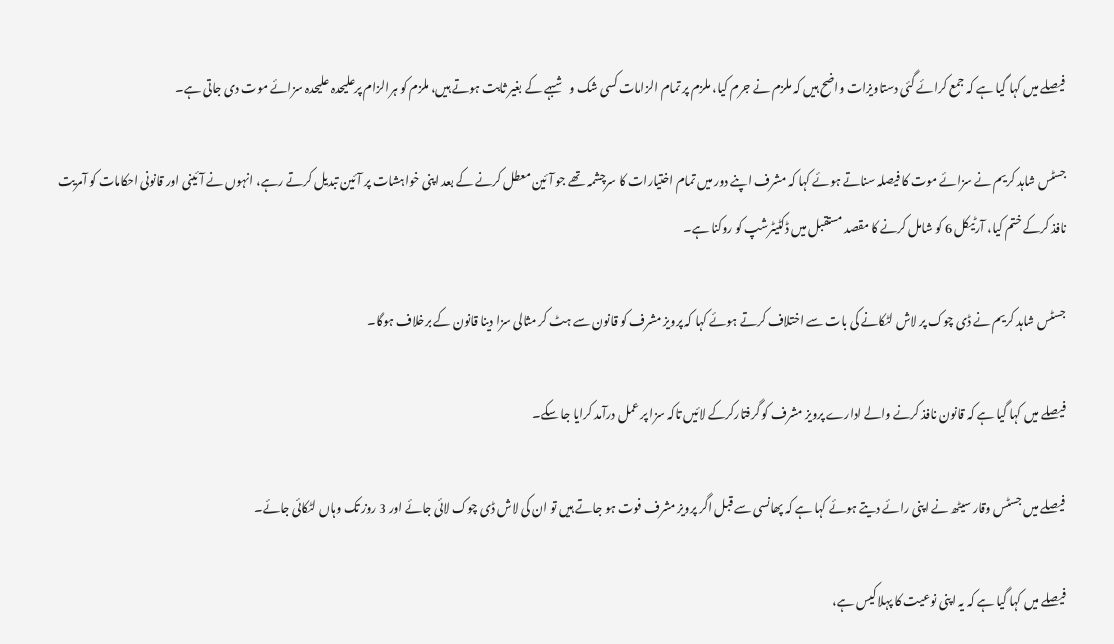فیصلے میں کہا گیا ہے کہ جمع کرائے گئی دستاویزات واضح ہیں کہ ملزم نے جرم کیا، ملزم پر تمام الزامات کسی شک و شبہے کے بغیر ثابت ہوتے ہیں، ملزم کو ہرالزام پرعلیحدہ علیحدہ سزائے موت دی جاتی ہے۔

جسٹس شاہد کریم نے سزائے موت کا فیصلہ سناتے ہوئے کہا کہ مشرف اپنے دور میں تمام اختیارات کا سرچشمہ تھے جو آئین معطل کرنے کے بعد اپنی خواہشات پر آئین تبدیل کرتے رہے، انہوں نے آئینی اور قانونی احکامات کو آمریت نافذ کرکے ختم کیا، آرٹیکل 6 کو شامل کرنے کا مقصد مستقبل میں ڈکٹیٹرشپ کو روکنا ہے۔

جسٹس شاہد کریم نے ڈی چوک پر لاش لٹکانے کی بات سے اختلاف کرتے ہوئے کہا کہ پرویز مشرف کو قانون سے ہٹ کر مثالی سزا دینا قانون کے برخلاف ہوگا۔

فیصلے میں کہا گیا ہے کہ قانون نافذ کرنے والے ادارے پرویز مشرف کو گرفتارکرکے لائیں تاکہ سزا پر عمل درآمد کرایا جا سکے۔

فیصلے میں جسٹس وقار سیٹھ نے اپنی رائے دیتے ہوئے کہا ہے کہ پھانسی سے قبل اگر پرویز مشرف فوت ہو جاتے ہیں تو ان کی لاش ڈی چوک لائی جائے اور 3 روز تک وہاں لٹکائی جائے۔

فیصلے میں کہا گیا ہے کہ یہ اپنی نوعیت کا پہلا کیس ہے،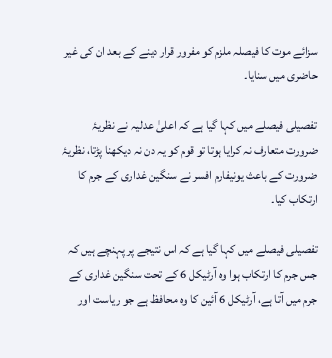سزائے موت کا فیصلہ ملزم کو مفرور قرار دینے کے بعد ان کی غیر حاضری میں سنایا۔

تفصیلی فیصلے میں کہا گیا ہے کہ اعلیٰ عدلیہ نے نظریۂ ضرورت متعارف نہ کرایا ہوتا تو قوم کو یہ دن نہ دیکھنا پڑتا، نظریۂ ضرورت کے باعث یونیفارم افسر نے سنگین غداری کے جرم کا ارتکاب کیا۔

تفصیلی فیصلے میں کہا گیا ہے کہ اس نتیجے پر پہنچے ہیں کہ جس جرم کا ارتکاب ہوا وہ آرٹیکل 6 کے تحت سنگین غداری کے جرم میں آتا ہے، آرٹیکل 6 آئین کا وہ محافظ ہے جو ریاست اور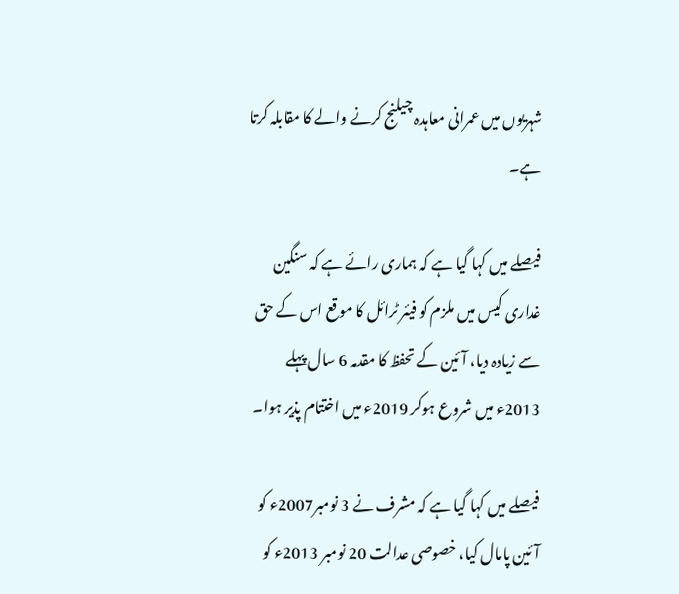شہریوں میں عمرانی معاہدہ چیلنج کرنے والے کا مقابلہ کرتا ہے۔

فیصلے میں کہا گیا ہے کہ ہماری رائے ہے کہ سنگین غداری کیس میں ملزم کو فیئر ٹرائل کا موقع اس کے حق سے زیادہ دیا، آئین کے تحفظ کا مقدمہ 6 سال پہلے 2013ء میں شروع ہوکر 2019ء میں اختتام پذیر ہوا۔

فیصلے میں کہا گیا ہے کہ مشرف نے 3 نومبر2007ء کو آئین پامال کیا، خصوصی عدالت 20 نومبر 2013ء کو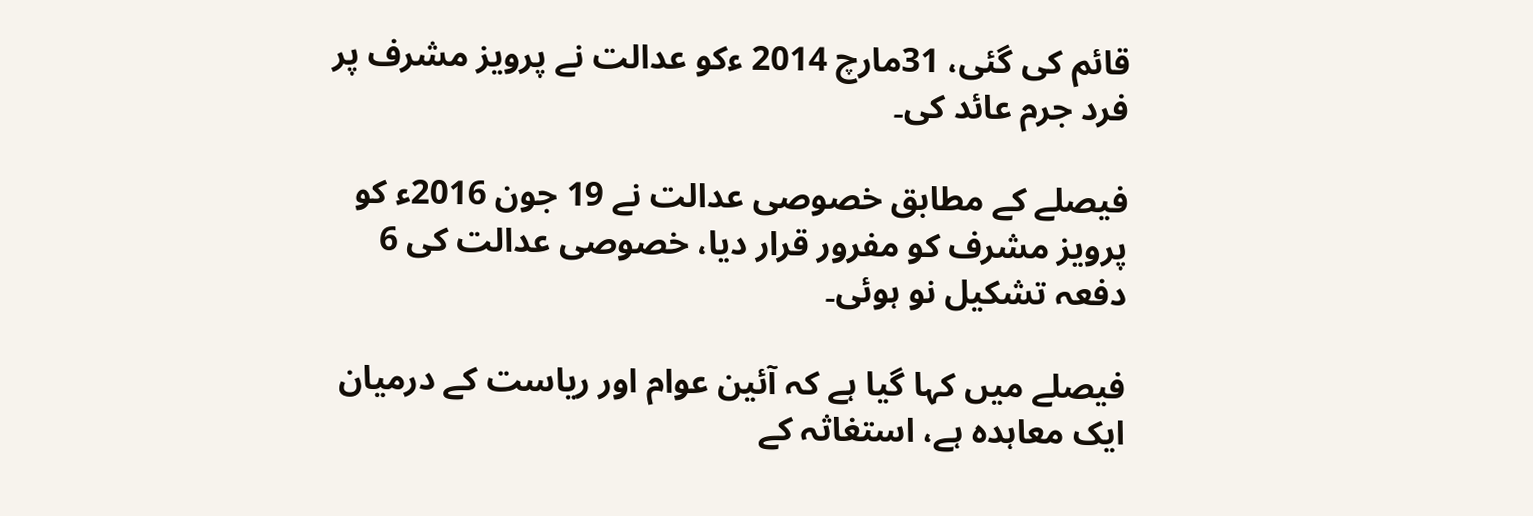قائم کی گئی، 31مارچ 2014 ءکو عدالت نے پرویز مشرف پر فرد جرم عائد کی۔

فیصلے کے مطابق خصوصی عدالت نے 19 جون 2016ء کو پرویز مشرف کو مفرور قرار دیا، خصوصی عدالت کی 6 دفعہ تشکیل نو ہوئی۔

فیصلے میں کہا گیا ہے کہ آئین عوام اور ریاست کے درمیان ایک معاہدہ ہے، استغاثہ کے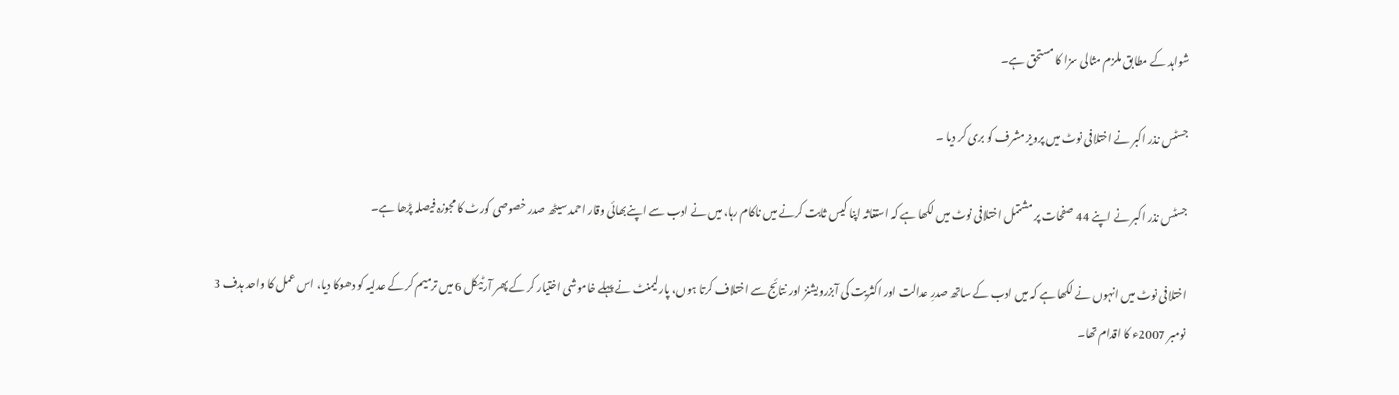شواہد کے مطابق ملزم مثالی سزا کا مستحق ہے۔

جسٹس نذر اکبر نے اختلافی نوٹ میں پرویز مشرف کو بری کر دیا ۔

جسٹس نذر اکبر نے اپنے 44 صفحات پر مشتمل اختلافی نوٹ میں لکھا ہے کہ استغاثہ اپنا کیس ثابت کرنے میں ناکام رہا، میں نے ادب سے اپنےبھائی وقار احمد سیٹھ صدر خصوصی کورٹ کا مجوزہ فیصلہ پڑھا ہے۔

اختلافی نوٹ میں انہوں نے لکھا ہے کہ میں ادب کے ساتھ صدرِ عدالت اور اکثریت کی آبزرویشنز اور نتائج سے اختلاف کرتا ہوں، پارلیمنٹ نے پہلے خاموشی اختیار کر کے پھر آرٹیکل 6 میں ترمیم کر کے عدلیہ کو دھوکا دیا، اس عمل کا واحد ہدف 3 نومبر 2007ء کا اقدام تھا۔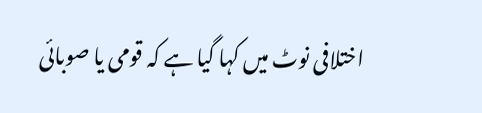اختلافی نوٹ میں کہا گیا ہے کہ قومی یا صوبائی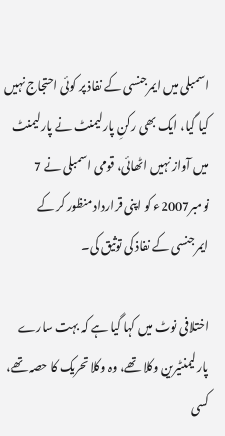اسمبلی میں ایمرجنسی کے نفاذ پر کوئی احتجاج نہیں کیا گیا، ایک بھی رکنِ پارلیمنٹ نے پارلیمنٹ میں آواز نہیں اٹھائی، قومی اسمبلی نے 7 نومبر2007ء کو اپنی قرارداد منظور کر کے ایمرجنسی کے نفاذ کی توثیق کی۔

اختلافی نوٹ میں کہا گیا ہے کہ بہت سارے پارلیمنٹیرین وکلا تھے، وہ وکلا تحریک کا حصہ تھے، کسی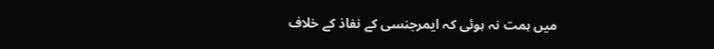میں ہمت نہ ہوئی کہ ایمرجنسی کے نفاذ کے خلاف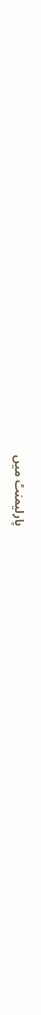پارلیمنٹ میں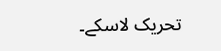تحریک لاسکے۔